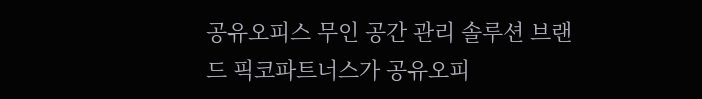공유오피스 무인 공간 관리 솔루션 브랜드 픽코파트너스가 공유오피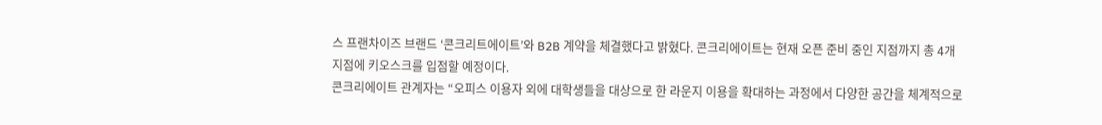스 프랜차이즈 브랜드 ‘콘크리트에이트’와 B2B 계약을 체결했다고 밝혔다. 콘크리에이트는 현재 오픈 준비 중인 지점까지 총 4개 지점에 키오스크를 입점할 예정이다.
콘크리에이트 관계자는 “오피스 이용자 외에 대학생들을 대상으로 한 라운지 이용을 확대하는 과정에서 다양한 공간을 체계적으로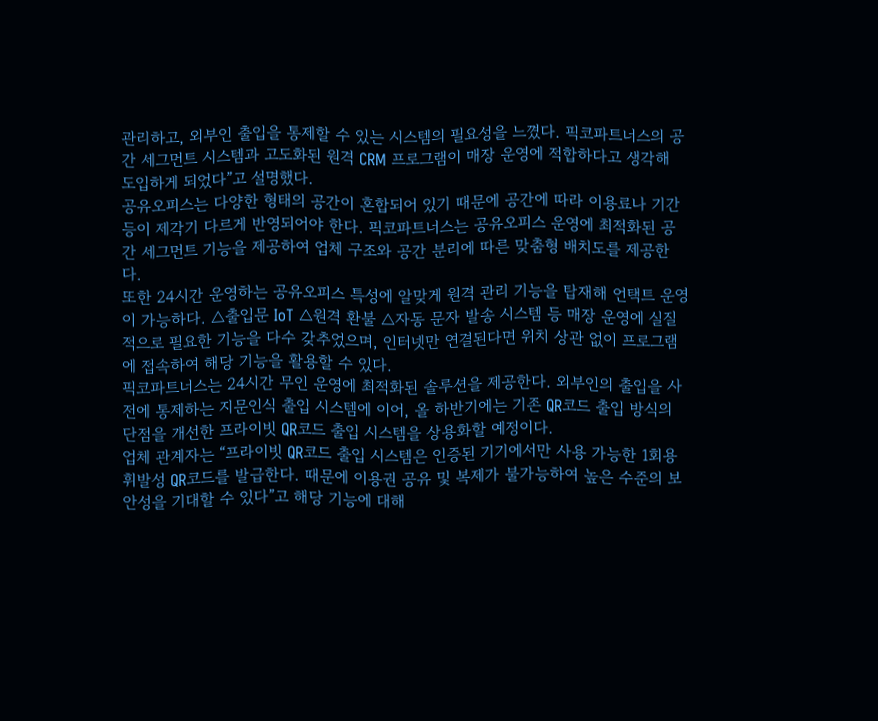관리하고, 외부인 출입을 통제할 수 있는 시스템의 필요성을 느꼈다. 픽코파트너스의 공간 세그먼트 시스템과 고도화된 원격 CRM 프로그램이 매장 운영에 적합하다고 생각해 도입하게 되었다”고 설명했다.
공유오피스는 다양한 형태의 공간이 혼합되어 있기 때문에 공간에 따라 이용료나 기간 등이 제각기 다르게 반영되어야 한다. 픽코파트너스는 공유오피스 운영에 최적화된 공간 세그먼트 기능을 제공하여 업체 구조와 공간 분리에 따른 맞춤형 배치도를 제공한다.
또한 24시간 운영하는 공유오피스 특성에 알맞게 원격 관리 기능을 탑재해 언택트 운영이 가능하다. △출입문 IoT △원격 환불 △자동 문자 발송 시스템 등 매장 운영에 실질적으로 필요한 기능을 다수 갖추었으며, 인터넷만 연결된다면 위치 상관 없이 프로그램에 접속하여 해당 기능을 활용할 수 있다.
픽코파트너스는 24시간 무인 운영에 최적화된 솔루션을 제공한다. 외부인의 출입을 사전에 통제하는 지문인식 출입 시스템에 이어, 올 하반기에는 기존 QR코드 출입 방식의 단점을 개선한 프라이빗 QR코드 출입 시스템을 상용화할 예정이다.
업체 관계자는 “프라이빗 QR코드 출입 시스템은 인증된 기기에서만 사용 가능한 1회용 휘발성 QR코드를 발급한다. 때문에 이용권 공유 및 복제가 불가능하여 높은 수준의 보안성을 기대할 수 있다”고 해당 기능에 대해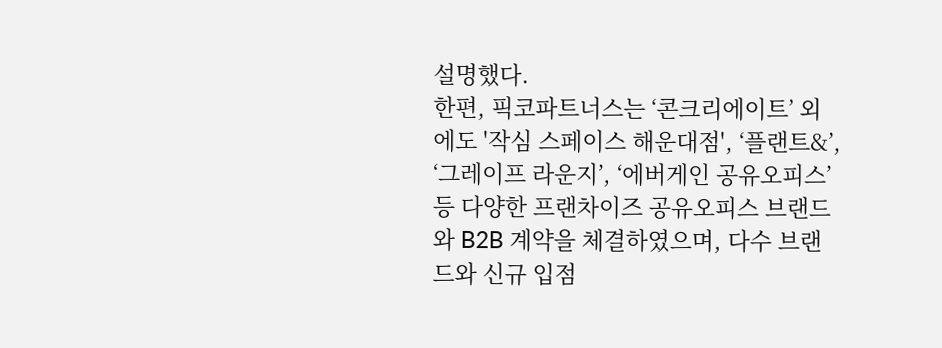설명했다.
한편, 픽코파트너스는 ‘콘크리에이트’ 외에도 '작심 스페이스 해운대점', ‘플랜트&’, ‘그레이프 라운지’, ‘에버게인 공유오피스’ 등 다양한 프랜차이즈 공유오피스 브랜드와 B2B 계약을 체결하였으며, 다수 브랜드와 신규 입점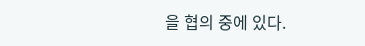을 협의 중에 있다.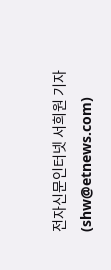전자신문인터넷 서희원 기자 (shw@etnews.com)